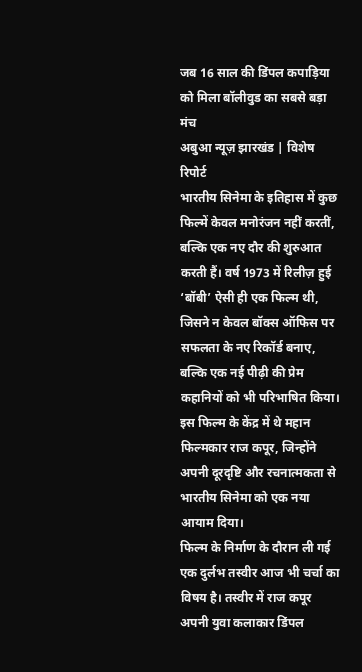जब 16 साल की डिंपल कपाड़िया को मिला बॉलीवुड का सबसे बड़ा मंच
अबुआ न्यूज़ झारखंड | विशेष रिपोर्ट
भारतीय सिनेमा के इतिहास में कुछ फिल्में केवल मनोरंजन नहीं करतीं, बल्कि एक नए दौर की शुरुआत करती हैं। वर्ष 1973 में रिलीज़ हुई ‘बॉबी’ ऐसी ही एक फिल्म थी, जिसने न केवल बॉक्स ऑफिस पर सफलता के नए रिकॉर्ड बनाए, बल्कि एक नई पीढ़ी की प्रेम कहानियों को भी परिभाषित किया। इस फिल्म के केंद्र में थे महान फिल्मकार राज कपूर, जिन्होंने अपनी दूरदृष्टि और रचनात्मकता से भारतीय सिनेमा को एक नया आयाम दिया।
फिल्म के निर्माण के दौरान ली गई एक दुर्लभ तस्वीर आज भी चर्चा का विषय है। तस्वीर में राज कपूर अपनी युवा कलाकार डिंपल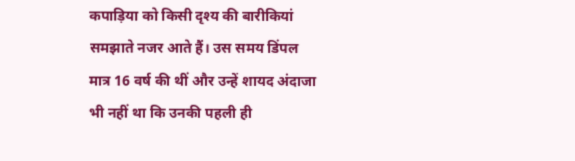कपाड़िया को किसी दृश्य की बारीकियां समझाते नजर आते हैं। उस समय डिंपल मात्र 16 वर्ष की थीं और उन्हें शायद अंदाजा भी नहीं था कि उनकी पहली ही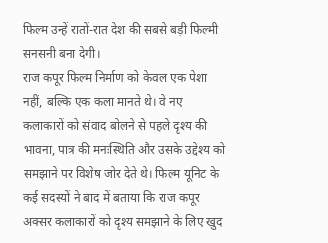फिल्म उन्हें रातों-रात देश की सबसे बड़ी फिल्मी सनसनी बना देगी।
राज कपूर फिल्म निर्माण को केवल एक पेशा नहीं, बल्कि एक कला मानते थे। वे नए कलाकारों को संवाद बोलने से पहले दृश्य की भावना, पात्र की मनःस्थिति और उसके उद्देश्य को समझाने पर विशेष जोर देते थे। फिल्म यूनिट के कई सदस्यों ने बाद में बताया कि राज कपूर अक्सर कलाकारों को दृश्य समझाने के लिए खुद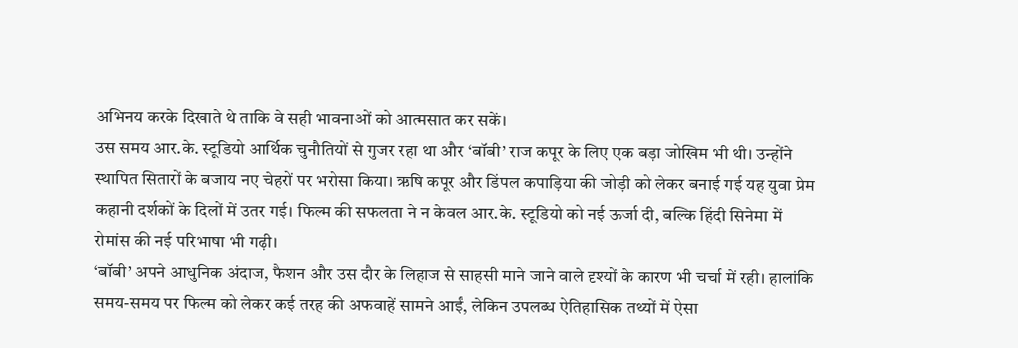अभिनय करके दिखाते थे ताकि वे सही भावनाओं को आत्मसात कर सकें।
उस समय आर.के. स्टूडियो आर्थिक चुनौतियों से गुजर रहा था और ‘बॉबी’ राज कपूर के लिए एक बड़ा जोखिम भी थी। उन्होंने स्थापित सितारों के बजाय नए चेहरों पर भरोसा किया। ऋषि कपूर और डिंपल कपाड़िया की जोड़ी को लेकर बनाई गई यह युवा प्रेम कहानी दर्शकों के दिलों में उतर गई। फिल्म की सफलता ने न केवल आर.के. स्टूडियो को नई ऊर्जा दी, बल्कि हिंदी सिनेमा में रोमांस की नई परिभाषा भी गढ़ी।
‘बॉबी’ अपने आधुनिक अंदाज, फैशन और उस दौर के लिहाज से साहसी माने जाने वाले दृश्यों के कारण भी चर्चा में रही। हालांकि समय-समय पर फिल्म को लेकर कई तरह की अफवाहें सामने आईं, लेकिन उपलब्ध ऐतिहासिक तथ्यों में ऐसा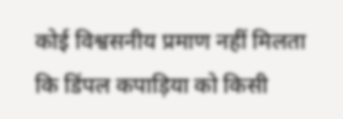कोई विश्वसनीय प्रमाण नहीं मिलता कि डिंपल कपाड़िया को किसी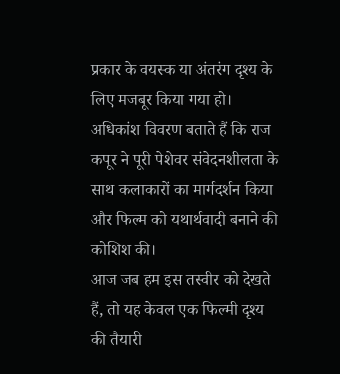प्रकार के वयस्क या अंतरंग दृश्य के लिए मजबूर किया गया हो। अधिकांश विवरण बताते हैं कि राज कपूर ने पूरी पेशेवर संवेदनशीलता के साथ कलाकारों का मार्गदर्शन किया और फिल्म को यथार्थवादी बनाने की कोशिश की।
आज जब हम इस तस्वीर को देखते हैं, तो यह केवल एक फिल्मी दृश्य की तैयारी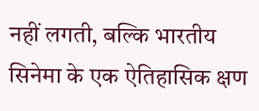नहीं लगती, बल्कि भारतीय सिनेमा के एक ऐतिहासिक क्षण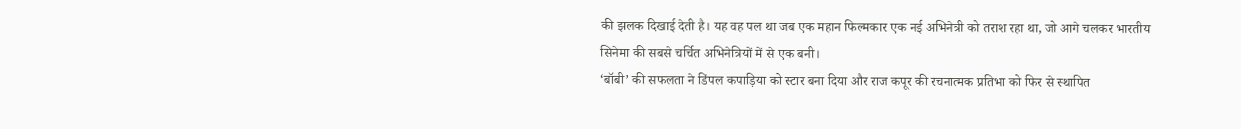की झलक दिखाई देती है। यह वह पल था जब एक महान फिल्मकार एक नई अभिनेत्री को तराश रहा था, जो आगे चलकर भारतीय सिनेमा की सबसे चर्चित अभिनेत्रियों में से एक बनी।
‘बॉबी’ की सफलता ने डिंपल कपाड़िया को स्टार बना दिया और राज कपूर की रचनात्मक प्रतिभा को फिर से स्थापित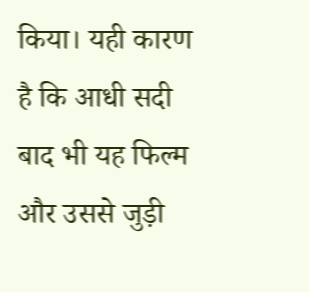किया। यही कारण है कि आधी सदी बाद भी यह फिल्म और उससे जुड़ी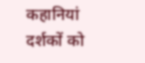कहानियां दर्शकों को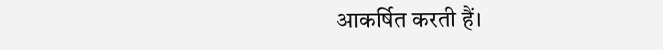आकर्षित करती हैं।